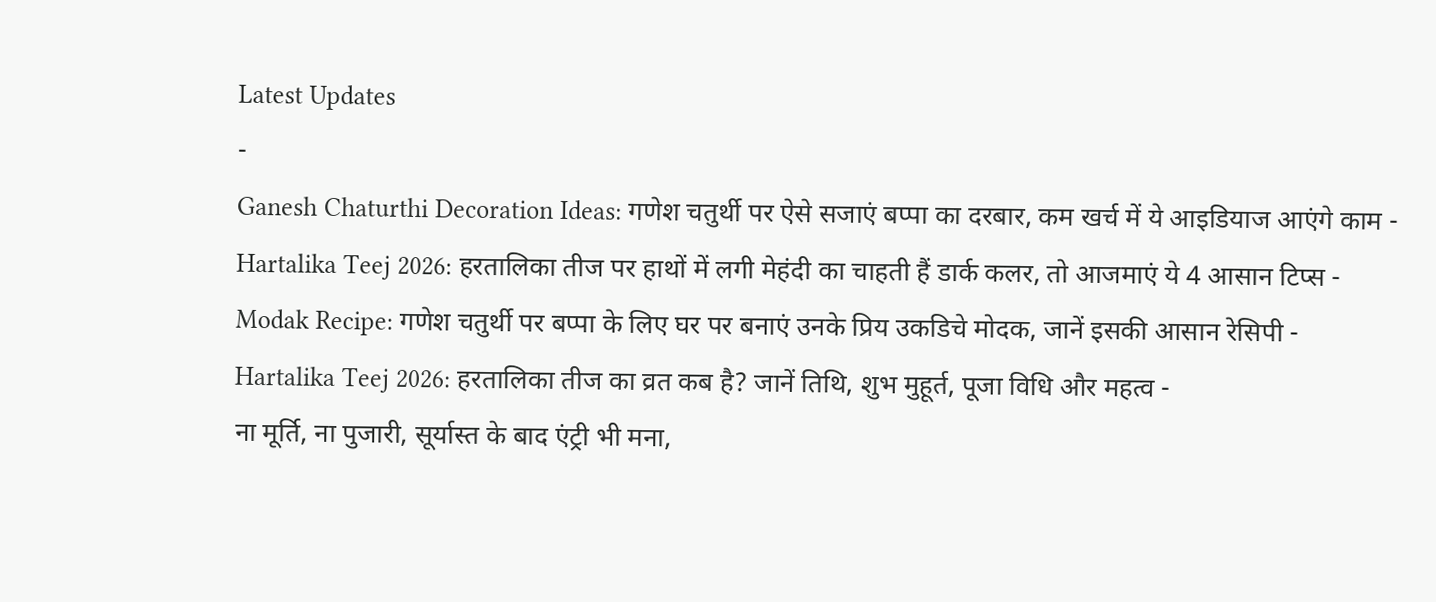Latest Updates
-
Ganesh Chaturthi Decoration Ideas: गणेश चतुर्थी पर ऐसे सजाएं बप्पा का दरबार, कम खर्च में ये आइडियाज आएंगे काम -
Hartalika Teej 2026: हरतालिका तीज पर हाथों में लगी मेहंदी का चाहती हैं डार्क कलर, तो आजमाएं ये 4 आसान टिप्स -
Modak Recipe: गणेश चतुर्थी पर बप्पा के लिए घर पर बनाएं उनके प्रिय उकडिचे मोदक, जानें इसकी आसान रेसिपी -
Hartalika Teej 2026: हरतालिका तीज का व्रत कब है? जानें तिथि, शुभ मुहूर्त, पूजा विधि और महत्व -
ना मूर्ति, ना पुजारी, सूर्यास्त के बाद एंट्री भी मना,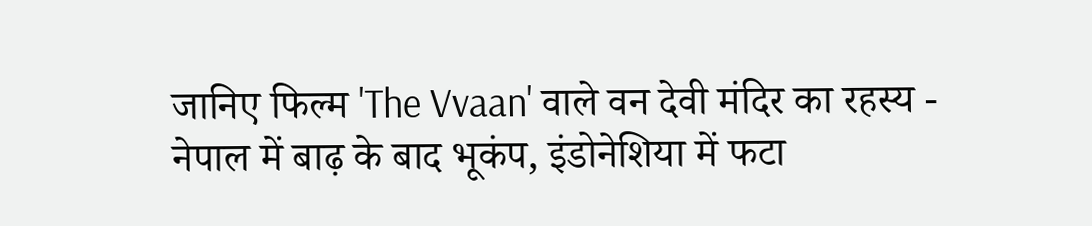जानिए फिल्म 'The Vvaan' वाले वन देवी मंदिर का रहस्य -
नेपाल में बाढ़ के बाद भूकंप, इंडोनेशिया में फटा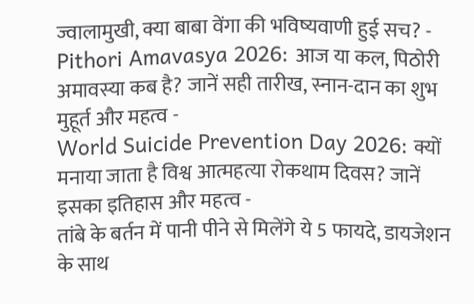ज्वालामुखी, क्या बाबा वेंगा की भविष्यवाणी हुई सच? -
Pithori Amavasya 2026: आज या कल, पिठोरी अमावस्या कब है? जानें सही तारीख, स्नान-दान का शुभ मुहूर्त और महत्व -
World Suicide Prevention Day 2026: क्यों मनाया जाता है विश्व आत्महत्या रोकथाम दिवस? जानें इसका इतिहास और महत्व -
तांबे के बर्तन में पानी पीने से मिलेंगे ये 5 फायदे, डायजेशन के साथ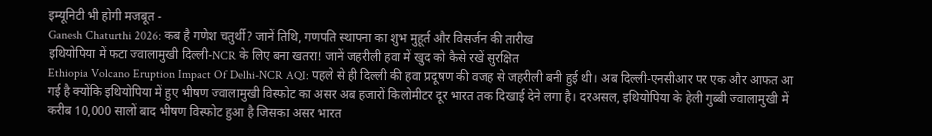इम्यूनिटी भी होगी मजबूत -
Ganesh Chaturthi 2026: कब है गणेश चतुर्थी? जानें तिथि, गणपति स्थापना का शुभ मुहूर्त और विसर्जन की तारीख
इथियोपिया में फटा ज्वालामुखी दिल्ली-NCR के लिए बना खतरा! जानें जहरीली हवा में खुद को कैसे रखें सुरक्षित
Ethiopia Volcano Eruption Impact Of Delhi-NCR AQI: पहले से ही दिल्ली की हवा प्रदूषण की वजह से जहरीली बनी हुई थी। अब दिल्ली-एनसीआर पर एक और आफत आ गई है क्योंकि इथियोपिया में हुए भीषण ज्वालामुखी विस्फोट का असर अब हजारों किलोमीटर दूर भारत तक दिखाई देने लगा है। दरअसल, इथियोपिया के हेली गुब्बी ज्वालामुखी में करीब 10,000 सालों बाद भीषण विस्फोट हुआ है जिसका असर भारत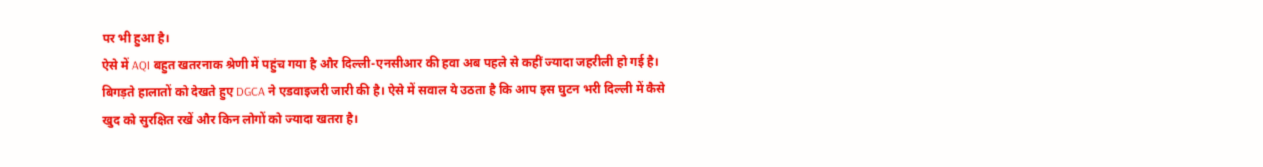पर भी हुआ है।
ऐसे में AQI बहुत खतरनाक श्रेणी में पहुंच गया है और दिल्ली-एनसीआर की हवा अब पहले से कहीं ज्यादा जहरीली हो गई है। बिगड़ते हालातों को देखते हुए DGCA ने एडवाइजरी जारी की है। ऐसे में सवाल ये उठता है कि आप इस घुटन भरी दिल्ली में कैसे खुद को सुरक्षित रखें और किन लोगों को ज्यादा खतरा है।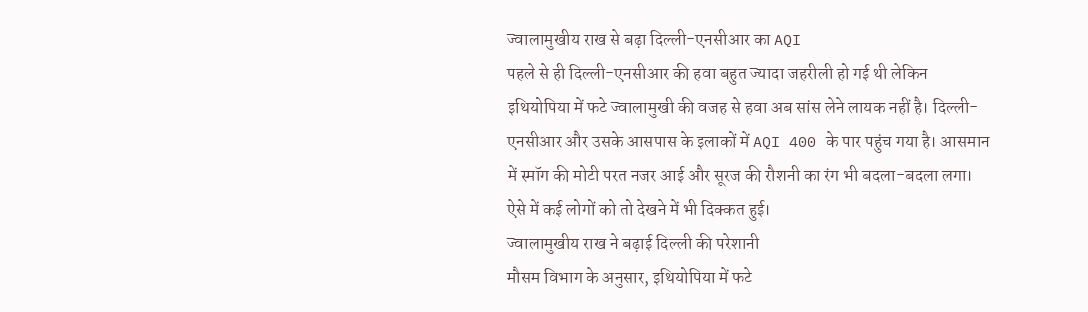ज्वालामुखीय राख से बढ़ा दिल्ली-एनसीआर का AQI
पहले से ही दिल्ली-एनसीआर की हवा बहुत ज्यादा जहरीली हो गई थी लेकिन इथियोपिया में फटे ज्वालामुखी की वजह से हवा अब सांस लेने लायक नहीं है। दिल्ली-एनसीआर और उसके आसपास के इलाकों में AQI 400 के पार पहुंच गया है। आसमान में स्मॉग की मोटी परत नजर आई और सूरज की रौशनी का रंग भी बदला-बदला लगा। ऐसे में कई लोगों को तो देखने में भी दिक्कत हुई।
ज्वालामुखीय राख ने बढ़ाई दिल्ली की परेशानी
मौसम विभाग के अनुसार, इथियोपिया में फटे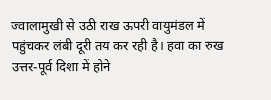ज्वालामुखी से उठी राख ऊपरी वायुमंडल में पहुंचकर लंबी दूरी तय कर रही है। हवा का रुख उत्तर-पूर्व दिशा में होने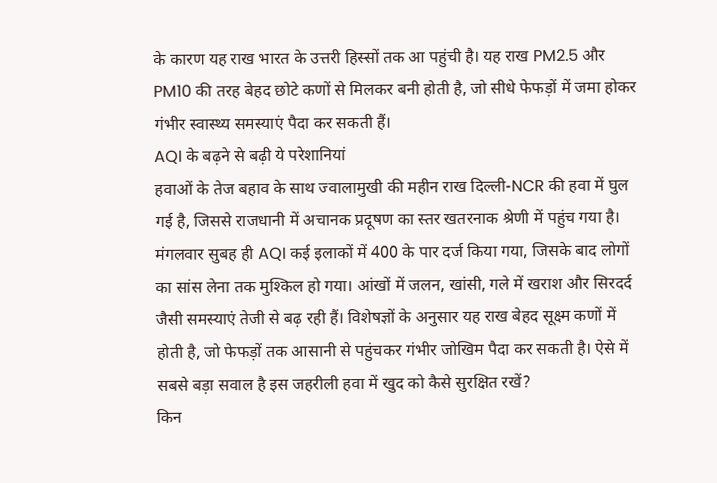के कारण यह राख भारत के उत्तरी हिस्सों तक आ पहुंची है। यह राख PM2.5 और PM10 की तरह बेहद छोटे कणों से मिलकर बनी होती है, जो सीधे फेफड़ों में जमा होकर गंभीर स्वास्थ्य समस्याएं पैदा कर सकती हैं।
AQI के बढ़ने से बढ़ी ये परेशानियां
हवाओं के तेज बहाव के साथ ज्वालामुखी की महीन राख दिल्ली-NCR की हवा में घुल गई है, जिससे राजधानी में अचानक प्रदूषण का स्तर खतरनाक श्रेणी में पहुंच गया है। मंगलवार सुबह ही AQI कई इलाकों में 400 के पार दर्ज किया गया, जिसके बाद लोगों का सांस लेना तक मुश्किल हो गया। आंखों में जलन, खांसी, गले में खराश और सिरदर्द जैसी समस्याएं तेजी से बढ़ रही हैं। विशेषज्ञों के अनुसार यह राख बेहद सूक्ष्म कणों में होती है, जो फेफड़ों तक आसानी से पहुंचकर गंभीर जोखिम पैदा कर सकती है। ऐसे में सबसे बड़ा सवाल है इस जहरीली हवा में खुद को कैसे सुरक्षित रखें?
किन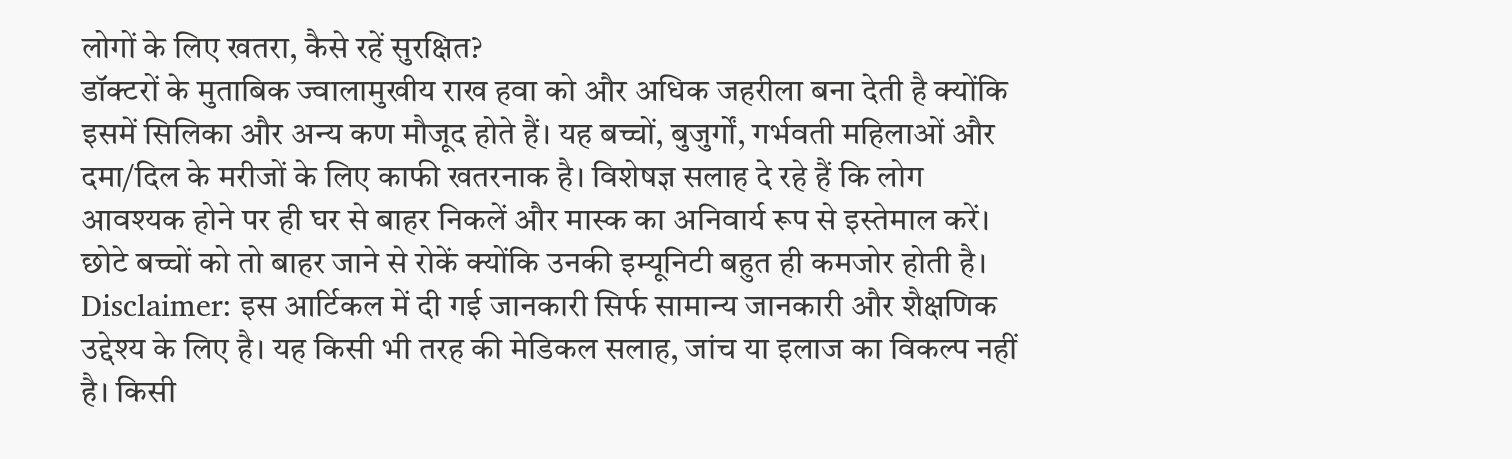लोगों के लिए खतरा, कैसे रहें सुरक्षित?
डॉक्टरों के मुताबिक ज्वालामुखीय राख हवा को और अधिक जहरीला बना देती है क्योंकि इसमें सिलिका और अन्य कण मौजूद होते हैं। यह बच्चों, बुजुर्गों, गर्भवती महिलाओं और दमा/दिल के मरीजों के लिए काफी खतरनाक है। विशेषज्ञ सलाह दे रहे हैं कि लोग आवश्यक होने पर ही घर से बाहर निकलें और मास्क का अनिवार्य रूप से इस्तेमाल करें। छोटे बच्चों को तो बाहर जाने से रोकें क्योंकि उनकी इम्यूनिटी बहुत ही कमजोर होती है।
Disclaimer: इस आर्टिकल में दी गई जानकारी सिर्फ सामान्य जानकारी और शैक्षणिक उद्देश्य के लिए है। यह किसी भी तरह की मेडिकल सलाह, जांच या इलाज का विकल्प नहीं है। किसी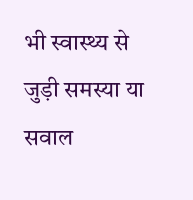भी स्वास्थ्य से जुड़ी समस्या या सवाल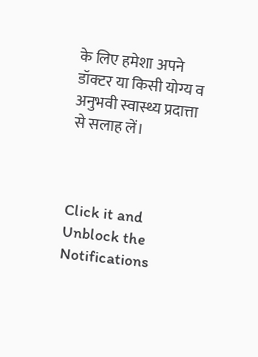के लिए हमेशा अपने डॉक्टर या किसी योग्य व अनुभवी स्वास्थ्य प्रदात्ता से सलाह लें।



Click it and Unblock the Notifications